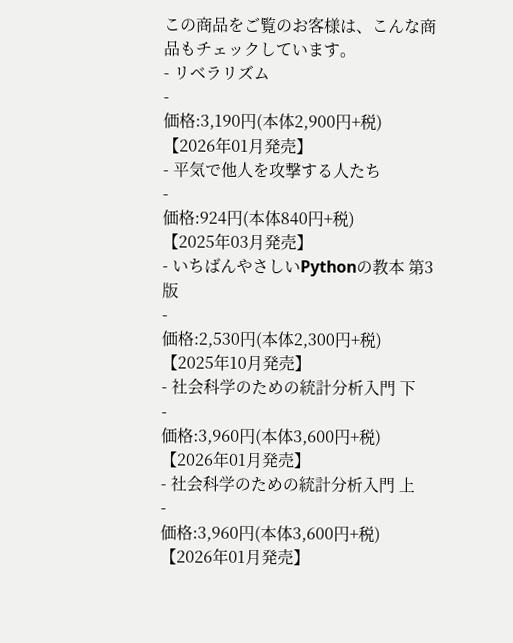この商品をご覧のお客様は、こんな商品もチェックしています。
- リベラリズム
-
価格:3,190円(本体2,900円+税)
【2026年01月発売】
- 平気で他人を攻撃する人たち
-
価格:924円(本体840円+税)
【2025年03月発売】
- いちばんやさしいPythonの教本 第3版
-
価格:2,530円(本体2,300円+税)
【2025年10月発売】
- 社会科学のための統計分析入門 下
-
価格:3,960円(本体3,600円+税)
【2026年01月発売】
- 社会科学のための統計分析入門 上
-
価格:3,960円(本体3,600円+税)
【2026年01月発売】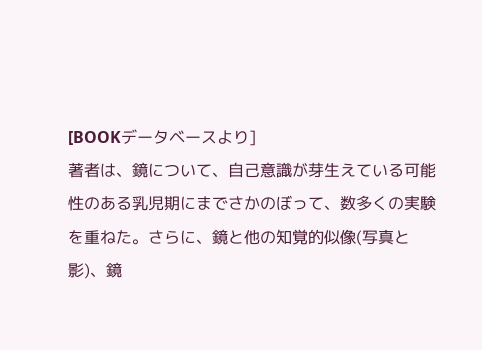[BOOKデータベースより]
著者は、鏡について、自己意識が芽生えている可能性のある乳児期にまでさかのぼって、数多くの実験を重ねた。さらに、鏡と他の知覚的似像(写真と影)、鏡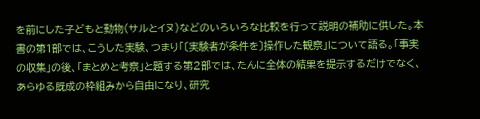を前にした子どもと動物(サルとイヌ)などのいろいろな比較を行って説明の補助に供した。本書の第1部では、こうした実験、つまり「〔実験者が条件を〕操作した観察」について語る。「事実の収集」の後、「まとめと考察」と題する第2部では、たんに全体の結果を提示するだけでなく、あらゆる既成の枠組みから自由になり、研究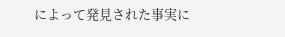によって発見された事実に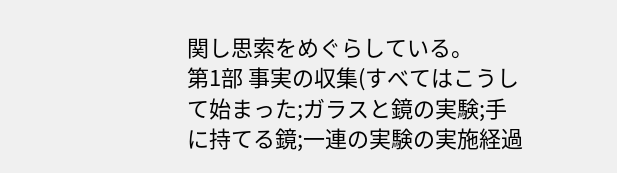関し思索をめぐらしている。
第1部 事実の収集(すべてはこうして始まった;ガラスと鏡の実験;手に持てる鏡;一連の実験の実施経過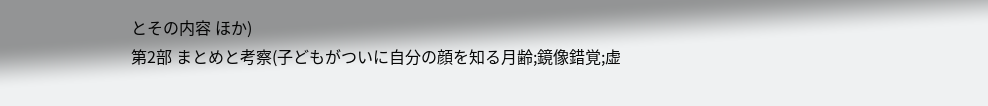とその内容 ほか)
第2部 まとめと考察(子どもがついに自分の顔を知る月齢;鏡像錯覚;虚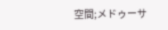空間;メドゥーサ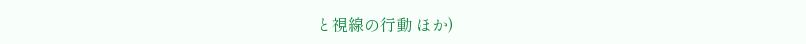と視線の行動 ほか)